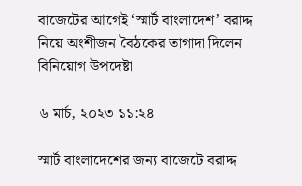বাজেটের আগেই ‘স্মার্ট বাংলাদেশ’ বরাদ্দ নিয়ে অংশীজন বৈঠকের তাগাদা দিলেন বিনিয়োগ উপদেষ্টা

৬ মার্চ, ২০২৩ ১১:২৪

স্মার্ট বাংলাদেশের জন্য বাজেটে বরাদ্দ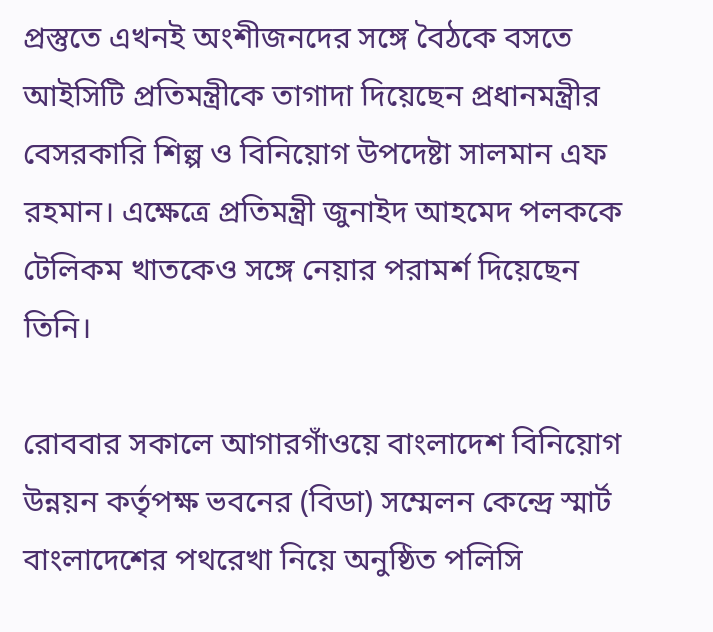প্রস্তুতে এখনই অংশীজনদের সঙ্গে বৈঠকে বসতে আইসিটি প্রতিমন্ত্রীকে তাগাদা দিয়েছেন প্রধানমন্ত্রীর বেসরকারি শিল্প ও বিনিয়োগ উপদেষ্টা সালমান এফ রহমান। এক্ষেত্রে প্রতিমন্ত্রী জুনাইদ আহমেদ পলককে টেলিকম খাতকেও সঙ্গে নেয়ার পরামর্শ দিয়েছেন তিনি।

রোববার সকালে আগারগাঁওয়ে বাংলাদেশ বিনিয়োগ উন্নয়ন কর্তৃপক্ষ ভবনের (বিডা) সম্মেলন কেন্দ্রে স্মার্ট বাংলাদেশের পথরেখা নিয়ে অনুষ্ঠিত পলিসি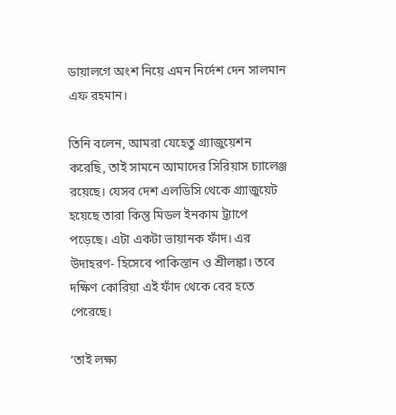ডায়ালগে অংশ নিয়ে এমন নির্দেশ দেন সালমান এফ রহমান।

তিনি বলেন, আমরা যেহেতু গ্র্যাজুয়েশন করেছি, তাই সামনে আমাদের সিরিয়াস চ্যালেঞ্জ রয়েছে। যেসব দেশ এলডিসি থেকে গ্র্যাজুয়েট হয়েছে তারা কিন্তু মিডল ইনকাম ট্র্যাপে পড়েছে। এটা একটা ভায়ানক ফাঁদ। এর উদাহরণ- হিসেবে পাকিস্তান ও শ্রীলঙ্কা। তবে দক্ষিণ কোরিয়া এই ফাঁদ থেকে বের হতে পেরেছে।

‘তাই লক্ষ্য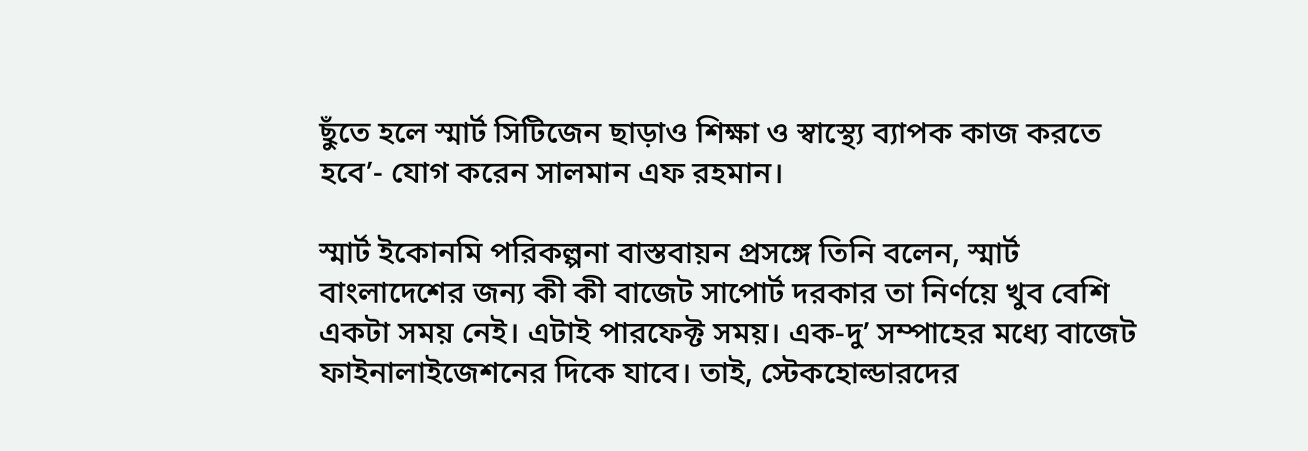ছুঁতে হলে স্মার্ট সিটিজেন ছাড়াও শিক্ষা ও স্বাস্থ্যে ব্যাপক কাজ করতে হবে’- যোগ করেন সালমান এফ রহমান।

স্মার্ট ইকোনমি পরিকল্পনা বাস্তবায়ন প্রসঙ্গে তিনি বলেন, স্মার্ট বাংলাদেশের জন্য কী কী বাজেট সাপোর্ট দরকার তা নির্ণয়ে খুব বেশি একটা সময় নেই। এটাই পারফেক্ট সময়। এক-দু’ সম্পাহের মধ্যে বাজেট ফাইনালাইজেশনের দিকে যাবে। তাই, স্টেকহোল্ডারদের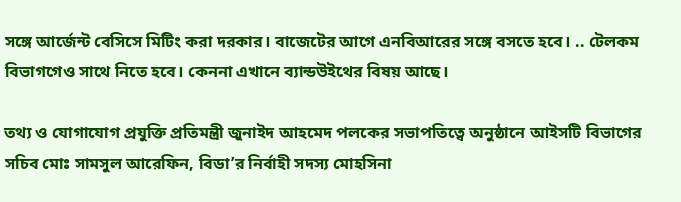সঙ্গে আর্জেন্ট বেসিসে মিটিং করা দরকার। বাজেটের আগে এনবিআরের সঙ্গে বসতে হবে। .. টেলকম বিভাগগেও সাথে নিতে হবে। কেননা এখানে ব্যান্ডউইথের বিষয় আছে।

তথ্য ও যোগাযোগ প্রযুক্তি প্রতিমন্ত্রী জুনাইদ আহমেদ পলকের সভাপতিত্বে অনুষ্ঠানে আইসটি বিভাগের সচিব মোঃ সামসুল আরেফিন, বিডা’র নির্বাহী সদস্য মোহসিনা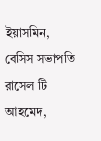ইয়াসমিন, বেসিস সভাপতি রাসেল টি আহমেদ,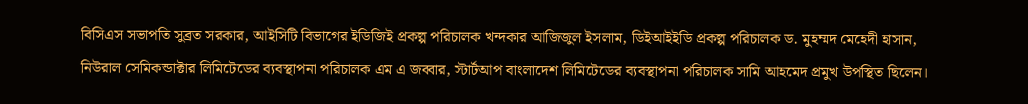বিসিএস সভাপতি সুব্রত সরকার, আইসিটি বিভাগের ইডিজিই প্রকল্প পরিচালক খন্দকার আজিজুল ইসলাম, ডিইআইইডি প্রকল্প পরিচালক ড. মুহম্মদ মেহেদী হাসান,  নিউরাল সেমিকন্ডাক্টার লিমিটেডের ব্যবস্থাপনা পরিচালক এম এ জব্বার, স্টার্টআপ বাংলাদেশ লিমিটেডের ব্যবস্থাপনা পরিচালক সামি আহমেদ প্রমুখ উপস্থিত ছিলেন।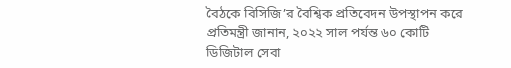বৈঠকে বিসিজি’র বৈশ্বিক প্রতিবেদন উপস্থাপন করে প্রতিমন্ত্রী জানান, ২০২২ সাল পর্যন্ত ৬০ কোটি ডিজিটাল সেবা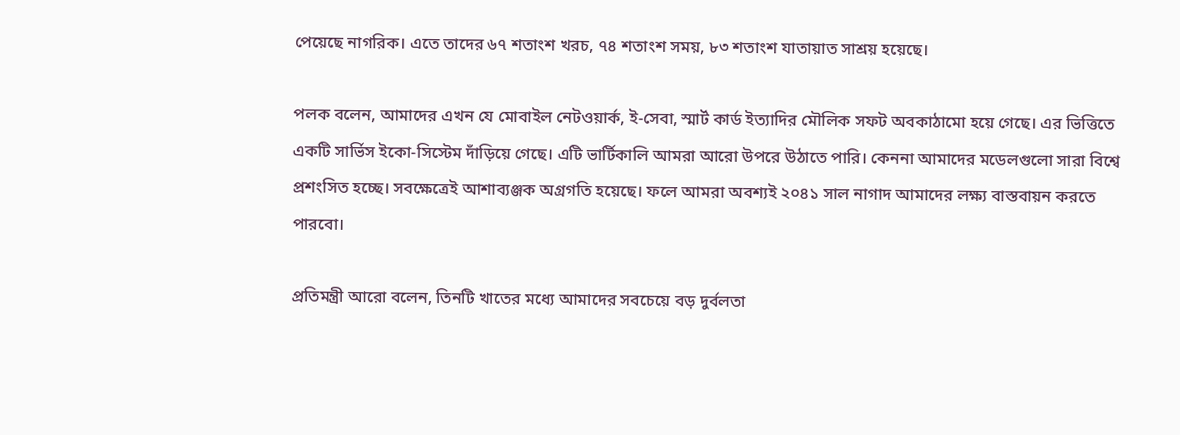পেয়েছে নাগরিক। এতে তাদের ৬৭ শতাংশ খরচ, ৭৪ শতাংশ সময়, ৮৩ শতাংশ যাতায়াত সাশ্রয় হয়েছে।

পলক বলেন, আমাদের এখন যে মোবাইল নেটওয়ার্ক, ই-সেবা, স্মার্ট কার্ড ইত্যাদির মৌলিক সফট অবকাঠামো হয়ে গেছে। এর ভিত্তিতে একটি সার্ভিস ইকো-সিস্টেম দাঁড়িয়ে গেছে। এটি ভার্টিকালি আমরা আরো উপরে উঠাতে পারি। কেননা আমাদের মডেলগুলো সারা বিশ্বে প্রশংসিত হচ্ছে। সবক্ষেত্রেই আশাব্যঞ্জক অগ্রগতি হয়েছে। ফলে আমরা অবশ্যই ২০৪১ সাল নাগাদ আমাদের লক্ষ্য বাস্তবায়ন করতে পারবো।

প্রতিমন্ত্রী আরো বলেন, তিনটি খাতের মধ্যে আমাদের সবচেয়ে বড় দুর্বলতা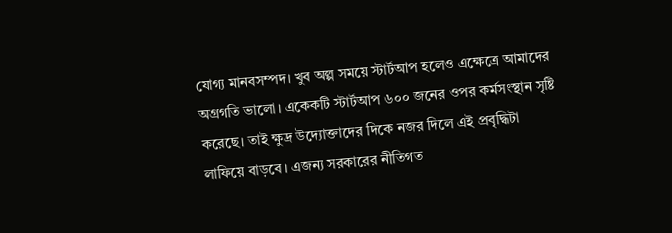যোগ্য মানবসম্পদ। খুব অল্প সময়ে স্টার্টআপ হলেও এক্ষেত্রে আমাদের অগ্রগতি ভালো। একেকটি স্টার্টআপ ৬০০ জনের ওপর কর্মসংস্থান সৃষ্টি করেছে। তাই ক্ষুদ্র উদ্যোক্তাদের দিকে নজর দিলে এই প্রবৃদ্ধিটা লাফিয়ে বাড়বে। এজন্য সরকারের নীতিগত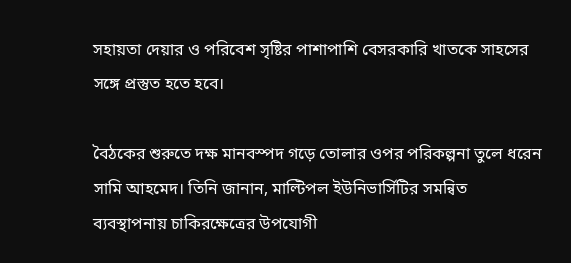সহায়তা দেয়ার ও পরিবেশ সৃষ্টির পাশাপাশি বেসরকারি খাতকে সাহসের সঙ্গে প্রস্তুত হতে হবে।

বৈঠকের শুরুতে দক্ষ মানবস্পদ গড়ে তোলার ওপর পরিকল্পনা তুলে ধরেন সামি আহমেদ। তিনি জানান, মাল্টিপল ইউনিভার্সিটির সমন্বিত ব্যবস্থাপনায় চাকিরক্ষেত্রের উপযোগী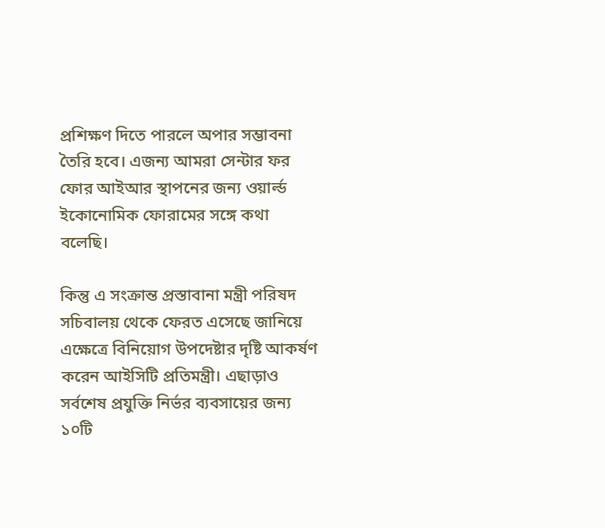প্রশিক্ষণ দিতে পারলে অপার সম্ভাবনা তৈরি হবে। এজন্য আমরা সেন্টার ফর ফোর আইআর স্থাপনের জন্য ওয়ার্ল্ড ইকোনোমিক ফোরামের সঙ্গে কথা বলেছি।

কিন্তু এ সংক্রান্ত প্রস্তাবানা মন্ত্রী পরিষদ সচিবালয় থেকে ফেরত এসেছে জানিয়ে এক্ষেত্রে বিনিয়োগ উপদেষ্টার দৃষ্টি আকর্ষণ করেন আইসিটি প্রতিমন্ত্রী। এছাড়াও সর্বশেষ প্রযুক্তি নির্ভর ব্যবসায়ের জন্য ১০টি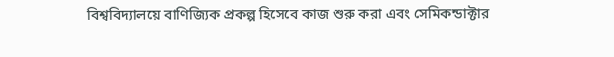বিশ্ববিদ্যালয়ে বাণিজ্যিক প্রকল্প হিসেবে কাজ শুরু করা এবং সেমিকন্ডাক্টার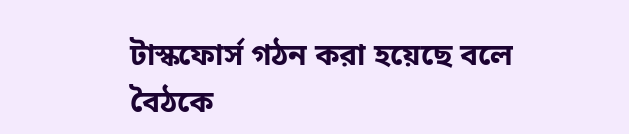টাস্কফোর্স গঠন করা হয়েছে বলে বৈঠকে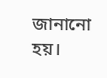জানানো হয়।